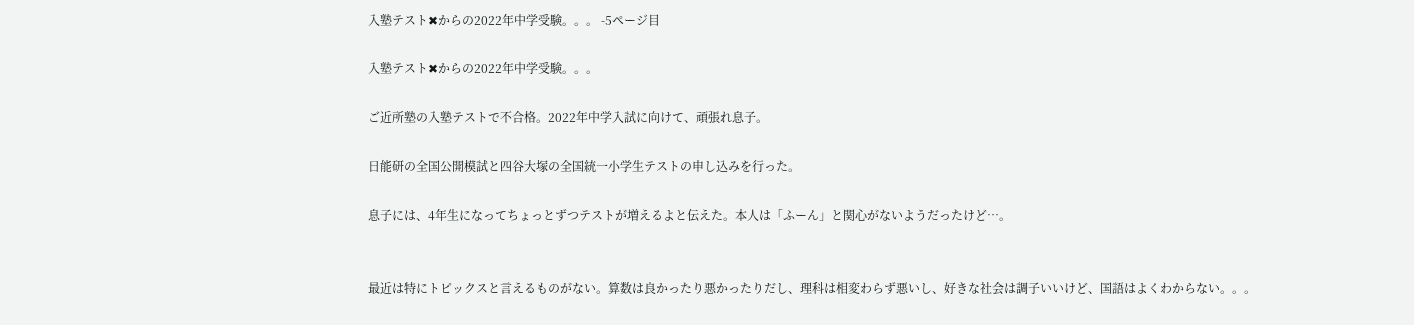入塾テスト✖からの2022年中学受験。。。 -5ページ目

入塾テスト✖からの2022年中学受験。。。

ご近所塾の入塾テストで不合格。2022年中学入試に向けて、頑張れ息子。

日能研の全国公開模試と四谷大塚の全国統一小学生テストの申し込みを行った。

息子には、4年生になってちょっとずつテストが増えるよと伝えた。本人は「ふーん」と関心がないようだったけど…。


最近は特にトピックスと言えるものがない。算数は良かったり悪かったりだし、理科は相変わらず悪いし、好きな社会は調子いいけど、国語はよくわからない。。。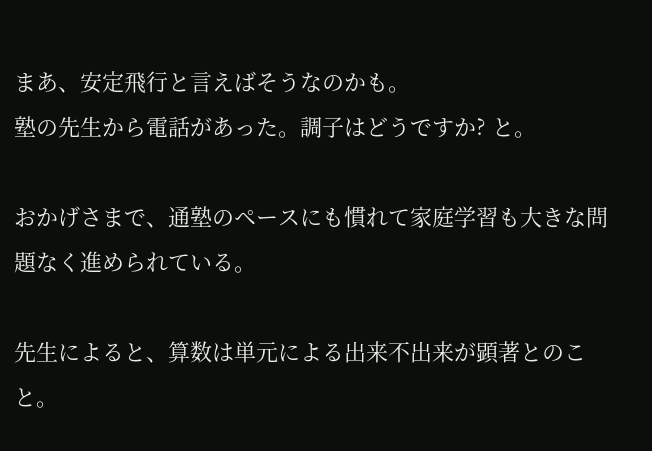まあ、安定飛行と言えばそうなのかも。
塾の先生から電話があった。調子はどうですか? と。

おかげさまで、通塾のペースにも慣れて家庭学習も大きな問題なく進められている。

先生によると、算数は単元による出来不出来が顕著とのこと。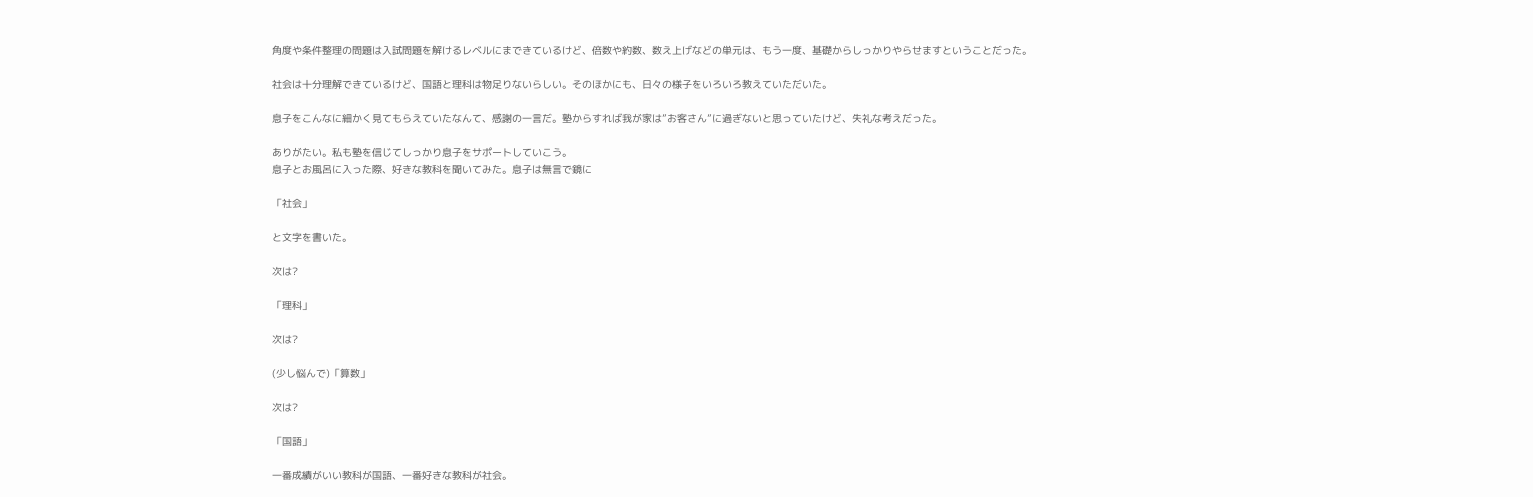角度や条件整理の問題は入試問題を解けるレベルにまできているけど、倍数や約数、数え上げなどの単元は、もう一度、基礎からしっかりやらせますということだった。

社会は十分理解できているけど、国語と理科は物足りないらしい。そのほかにも、日々の様子をいろいろ教えていただいた。

息子をこんなに細かく見てもらえていたなんて、感謝の一言だ。塾からすれば我が家は”お客さん”に過ぎないと思っていたけど、失礼な考えだった。

ありがたい。私も塾を信じてしっかり息子をサポートしていこう。
息子とお風呂に入った際、好きな教科を聞いてみた。息子は無言で鏡に

「社会」

と文字を書いた。

次は?

「理科」

次は?

(少し悩んで)「算数」

次は?

「国語」

一番成績がいい教科が国語、一番好きな教科が社会。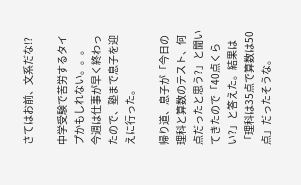さてはお前、文系だな!?

中学受験で苦労するタイプかもしれない。。。
今週は仕事が早く終わったので、塾まで息子を迎えに行った。

帰り道、息子が「今日の理科と算数のテスト、何点だったと思う?」と聞いてきたので「40点くらい?」と答えた。結果は「理科は35点で算数は50点」だったそうな。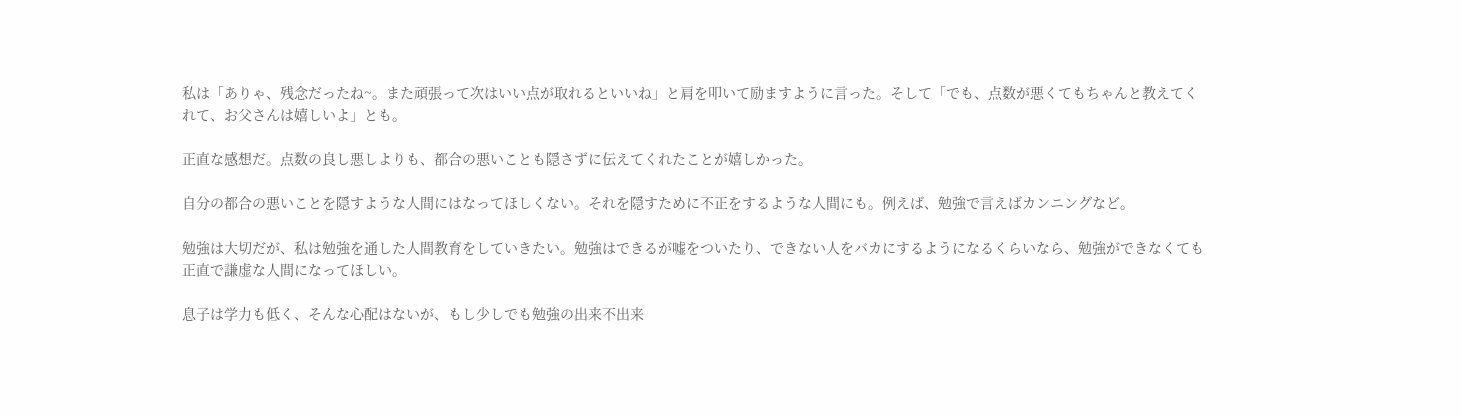私は「ありゃ、残念だったね~。また頑張って次はいい点が取れるといいね」と肩を叩いて励ますように言った。そして「でも、点数が悪くてもちゃんと教えてくれて、お父さんは嬉しいよ」とも。

正直な感想だ。点数の良し悪しよりも、都合の悪いことも隠さずに伝えてくれたことが嬉しかった。

自分の都合の悪いことを隠すような人間にはなってほしくない。それを隠すために不正をするような人間にも。例えば、勉強で言えばカンニングなど。

勉強は大切だが、私は勉強を通した人間教育をしていきたい。勉強はできるが嘘をついたり、できない人をバカにするようになるくらいなら、勉強ができなくても正直で謙虚な人間になってほしい。

息子は学力も低く、そんな心配はないが、もし少しでも勉強の出来不出来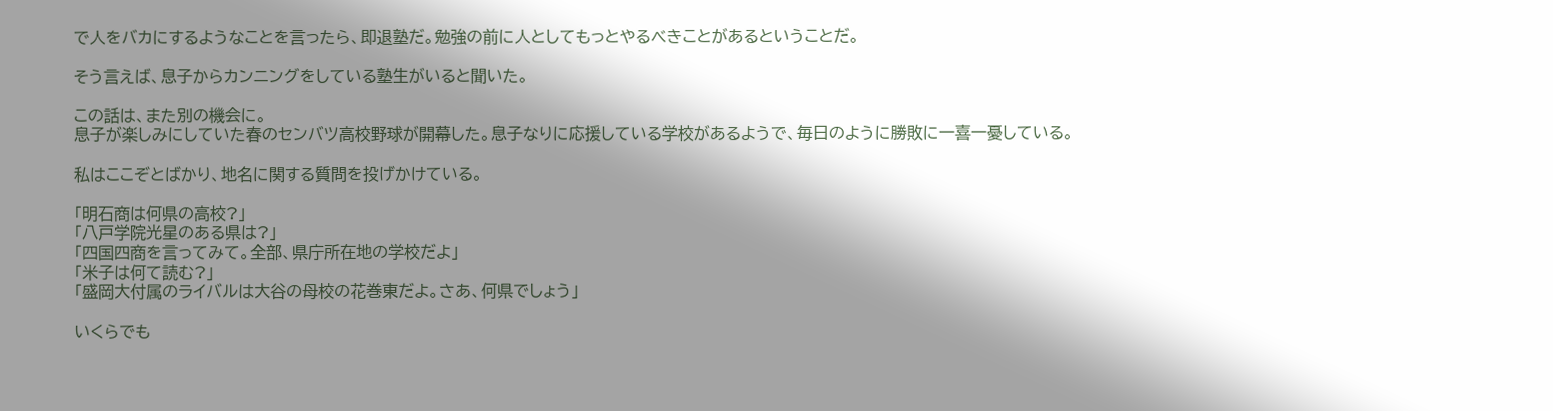で人をバカにするようなことを言ったら、即退塾だ。勉強の前に人としてもっとやるべきことがあるということだ。

そう言えば、息子からカンニングをしている塾生がいると聞いた。

この話は、また別の機会に。
息子が楽しみにしていた春のセンバツ高校野球が開幕した。息子なりに応援している学校があるようで、毎日のように勝敗に一喜一憂している。

私はここぞとばかり、地名に関する質問を投げかけている。

「明石商は何県の高校?」
「八戸学院光星のある県は?」
「四国四商を言ってみて。全部、県庁所在地の学校だよ」
「米子は何て読む?」
「盛岡大付属のライバルは大谷の母校の花巻東だよ。さあ、何県でしょう」

いくらでも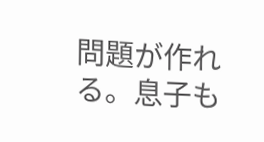問題が作れる。息子も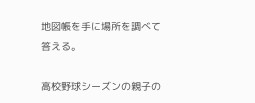地図帳を手に場所を調べて答える。

高校野球シーズンの親子の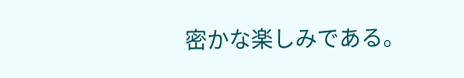密かな楽しみである。